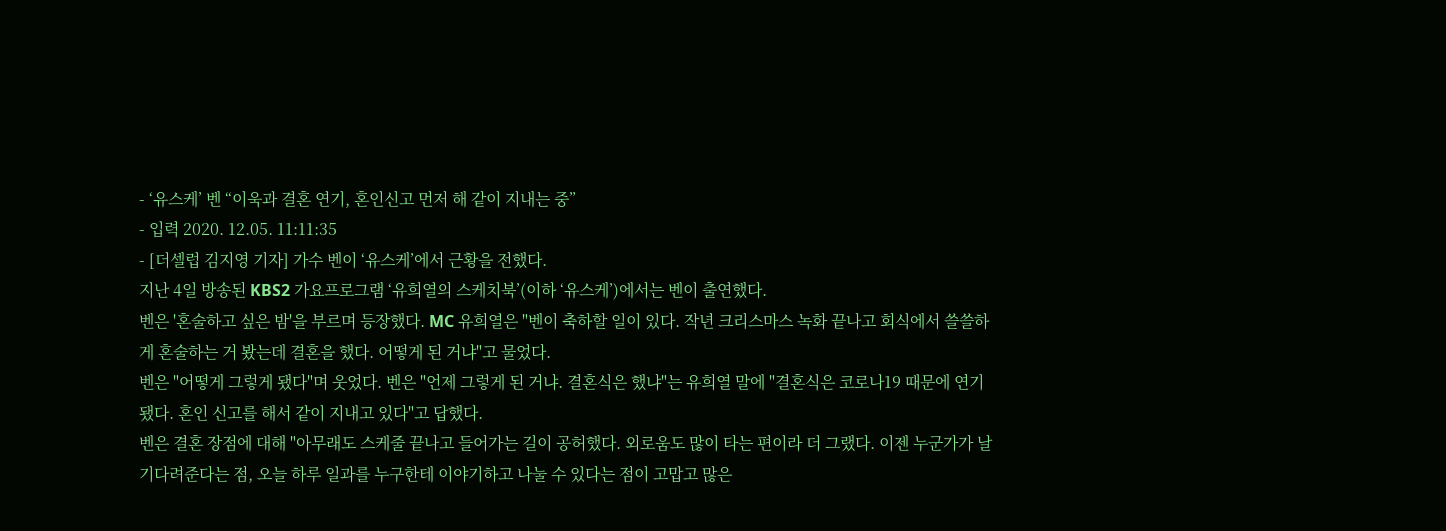- ‘유스케’ 벤 “이욱과 결혼 연기, 혼인신고 먼저 해 같이 지내는 중”
- 입력 2020. 12.05. 11:11:35
- [더셀럽 김지영 기자] 가수 벤이 ‘유스케’에서 근황을 전했다.
지난 4일 방송된 KBS2 가요프로그램 ‘유희열의 스케치북’(이하 ‘유스케’)에서는 벤이 출연했다.
벤은 '혼술하고 싶은 밤'을 부르며 등장했다. MC 유희열은 "벤이 축하할 일이 있다. 작년 크리스마스 녹화 끝나고 회식에서 쓸쓸하게 혼술하는 거 봤는데 결혼을 했다. 어떻게 된 거냐"고 물었다.
벤은 "어떻게 그렇게 됐다"며 웃었다. 벤은 "언제 그렇게 된 거냐. 결혼식은 했냐"는 유희열 말에 "결혼식은 코로나19 때문에 연기됐다. 혼인 신고를 해서 같이 지내고 있다"고 답했다.
벤은 결혼 장점에 대해 "아무래도 스케줄 끝나고 들어가는 길이 공허했다. 외로움도 많이 타는 편이라 더 그랬다. 이젠 누군가가 날 기다려준다는 점, 오늘 하루 일과를 누구한테 이야기하고 나눌 수 있다는 점이 고맙고 많은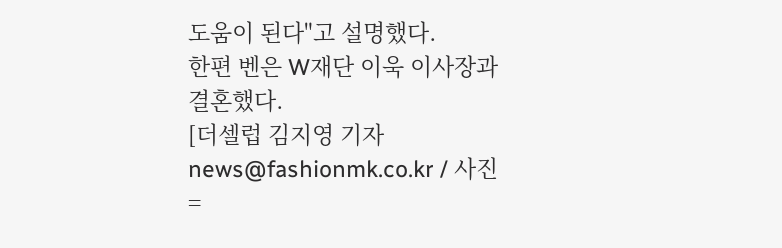도움이 된다"고 설명했다.
한편 벤은 W재단 이욱 이사장과 결혼했다.
[더셀럽 김지영 기자 news@fashionmk.co.kr / 사진=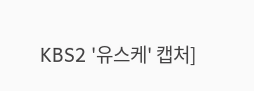KBS2 '유스케' 캡처]